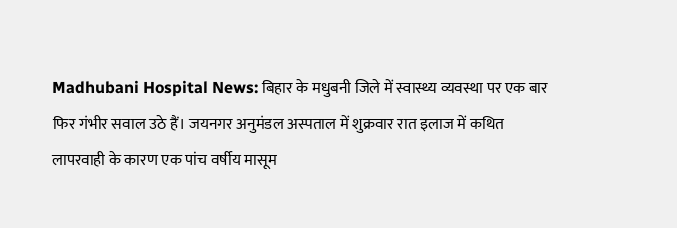Madhubani Hospital News: बिहार के मधुबनी जिले में स्वास्थ्य व्यवस्था पर एक बार फिर गंभीर सवाल उठे हैं। जयनगर अनुमंडल अस्पताल में शुक्रवार रात इलाज में कथित लापरवाही के कारण एक पांच वर्षीय मासूम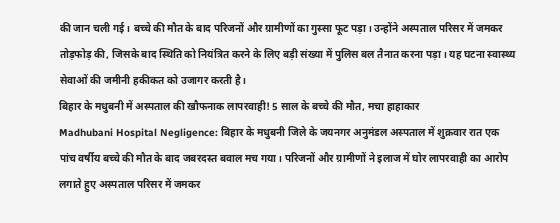की जान चली गई। बच्चे की मौत के बाद परिजनों और ग्रामीणों का गुस्सा फूट पड़ा। उन्होंने अस्पताल परिसर में जमकर तोड़फोड़ की, जिसके बाद स्थिति को नियंत्रित करने के लिए बड़ी संख्या में पुलिस बल तैनात करना पड़ा। यह घटना स्वास्थ्य सेवाओं की जमीनी हकीकत को उजागर करती है।
बिहार के मधुबनी में अस्पताल की खौफनाक लापरवाही! 5 साल के बच्चे की मौत, मचा हाहाकार
Madhubani Hospital Negligence: बिहार के मधुबनी जिले के जयनगर अनुमंडल अस्पताल में शुक्रवार रात एक पांच वर्षीय बच्चे की मौत के बाद जबरदस्त बवाल मच गया। परिजनों और ग्रामीणों ने इलाज में घोर लापरवाही का आरोप लगाते हुए अस्पताल परिसर में जमकर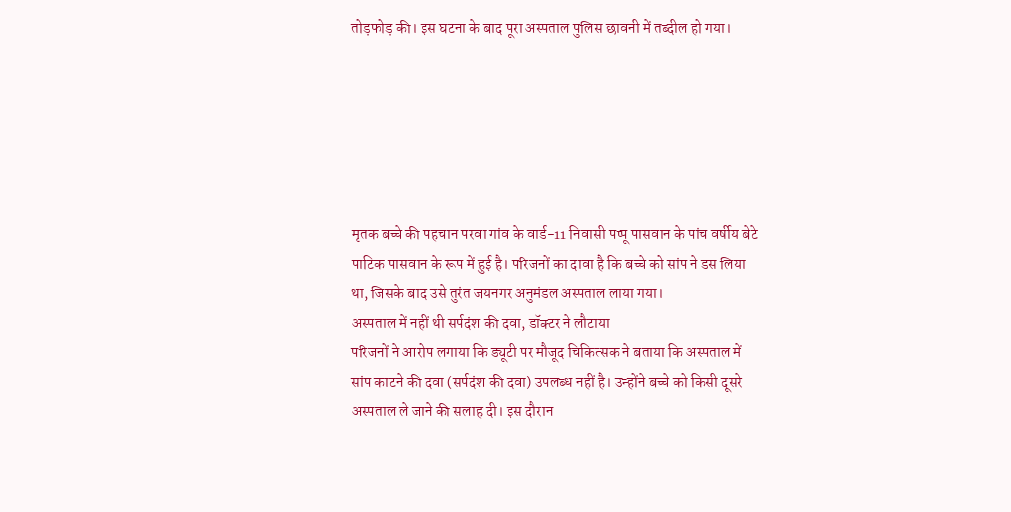तोड़फोड़ की। इस घटना के बाद पूरा अस्पताल पुलिस छावनी में तब्दील हो गया।






मृतक बच्चे की पहचान परवा गांव के वार्ड-11 निवासी पप्पू पासवान के पांच वर्षीय बेटे पाटिक पासवान के रूप में हुई है। परिजनों का दावा है कि बच्चे को सांप ने डस लिया था, जिसके बाद उसे तुरंत जयनगर अनुमंडल अस्पताल लाया गया।
अस्पताल में नहीं थी सर्पदंश की दवा, डॉक्टर ने लौटाया
परिजनों ने आरोप लगाया कि ड्यूटी पर मौजूद चिकित्सक ने बताया कि अस्पताल में सांप काटने की दवा (सर्पदंश की दवा) उपलब्ध नहीं है। उन्होंने बच्चे को किसी दूसरे अस्पताल ले जाने की सलाह दी। इस दौरान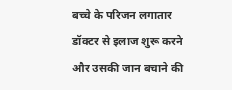बच्चे के परिजन लगातार डॉक्टर से इलाज शुरू करने और उसकी जान बचाने की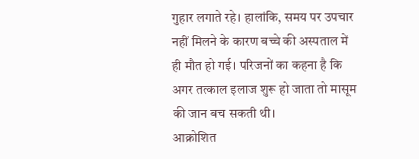गुहार लगाते रहे। हालांकि, समय पर उपचार नहीं मिलने के कारण बच्चे की अस्पताल में ही मौत हो गई। परिजनों का कहना है कि अगर तत्काल इलाज शुरू हो जाता तो मासूम की जान बच सकती थी।
आक्रोशित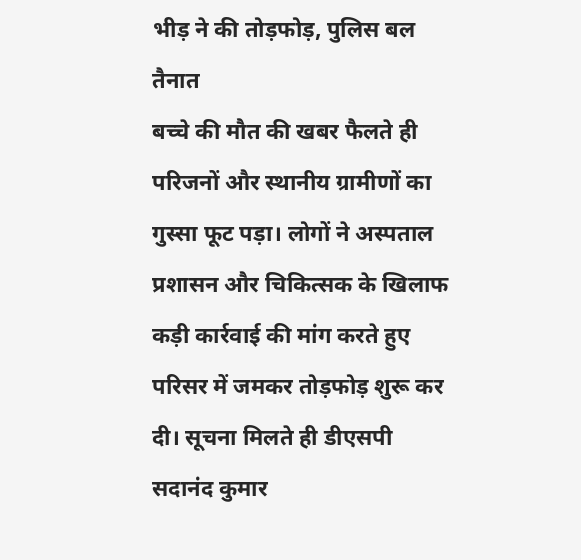भीड़ ने की तोड़फोड़, पुलिस बल तैनात
बच्चे की मौत की खबर फैलते ही परिजनों और स्थानीय ग्रामीणों का गुस्सा फूट पड़ा। लोगों ने अस्पताल प्रशासन और चिकित्सक के खिलाफ कड़ी कार्रवाई की मांग करते हुए परिसर में जमकर तोड़फोड़ शुरू कर दी। सूचना मिलते ही डीएसपी सदानंद कुमार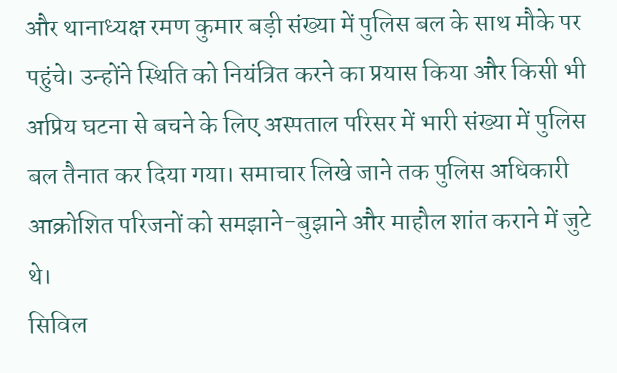और थानाध्यक्ष रमण कुमार बड़ी संख्या में पुलिस बल के साथ मौके पर पहुंचे। उन्होंने स्थिति को नियंत्रित करने का प्रयास किया और किसी भी अप्रिय घटना से बचने के लिए अस्पताल परिसर में भारी संख्या में पुलिस बल तैनात कर दिया गया। समाचार लिखे जाने तक पुलिस अधिकारी आक्रोशित परिजनों को समझाने-बुझाने और माहौल शांत कराने में जुटे थे।
सिविल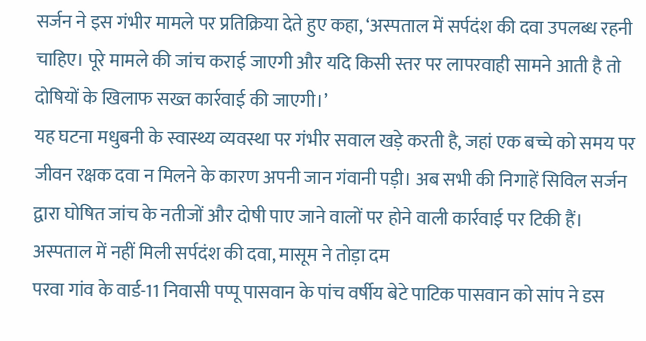सर्जन ने इस गंभीर मामले पर प्रतिक्रिया देते हुए कहा, ‘अस्पताल में सर्पदंश की दवा उपलब्ध रहनी चाहिए। पूरे मामले की जांच कराई जाएगी और यदि किसी स्तर पर लापरवाही सामने आती है तो दोषियों के खिलाफ सख्त कार्रवाई की जाएगी।’
यह घटना मधुबनी के स्वास्थ्य व्यवस्था पर गंभीर सवाल खड़े करती है, जहां एक बच्चे को समय पर जीवन रक्षक दवा न मिलने के कारण अपनी जान गंवानी पड़ी। अब सभी की निगाहें सिविल सर्जन द्वारा घोषित जांच के नतीजों और दोषी पाए जाने वालों पर होने वाली कार्रवाई पर टिकी हैं।
अस्पताल में नहीं मिली सर्पदंश की दवा, मासूम ने तोड़ा दम
परवा गांव के वार्ड-11 निवासी पप्पू पासवान के पांच वर्षीय बेटे पाटिक पासवान को सांप ने डस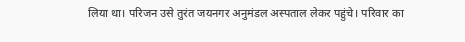लिया था। परिजन उसे तुरंत जयनगर अनुमंडल अस्पताल लेकर पहुंचे। परिवार का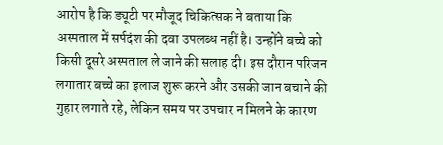आरोप है कि ड्यूटी पर मौजूद चिकित्सक ने बताया कि अस्पताल में सर्पदंश की दवा उपलब्ध नहीं है। उन्होंने बच्चे को किसी दूसरे अस्पताल ले जाने की सलाह दी। इस दौरान परिजन लगातार बच्चे का इलाज शुरू करने और उसकी जान बचाने की गुहार लगाते रहे, लेकिन समय पर उपचार न मिलने के कारण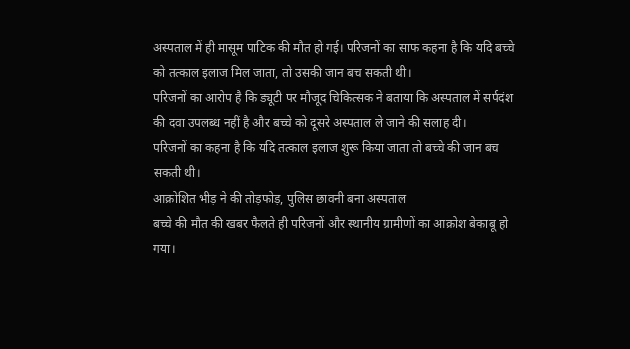अस्पताल में ही मासूम पाटिक की मौत हो गई। परिजनों का साफ कहना है कि यदि बच्चे को तत्काल इलाज मिल जाता, तो उसकी जान बच सकती थी।
परिजनों का आरोप है कि ड्यूटी पर मौजूद चिकित्सक ने बताया कि अस्पताल में सर्पदंश की दवा उपलब्ध नहीं है और बच्चे को दूसरे अस्पताल ले जाने की सलाह दी।
परिजनों का कहना है कि यदि तत्काल इलाज शुरू किया जाता तो बच्चे की जान बच सकती थी।
आक्रोशित भीड़ ने की तोड़फोड़, पुलिस छावनी बना अस्पताल
बच्चे की मौत की खबर फैलते ही परिजनों और स्थानीय ग्रामीणों का आक्रोश बेकाबू हो गया।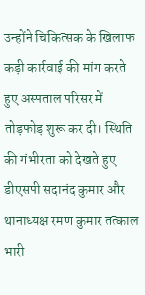उन्होंने चिकित्सक के खिलाफ कड़ी कार्रवाई की मांग करते हुए अस्पताल परिसर में तोड़फोड़ शुरू कर दी। स्थिति की गंभीरता को देखते हुए डीएसपी सदानंद कुमार और थानाध्यक्ष रमण कुमार तत्काल भारी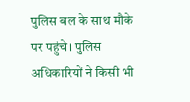पुलिस बल के साथ मौके पर पहुंचे। पुलिस अधिकारियों ने किसी भी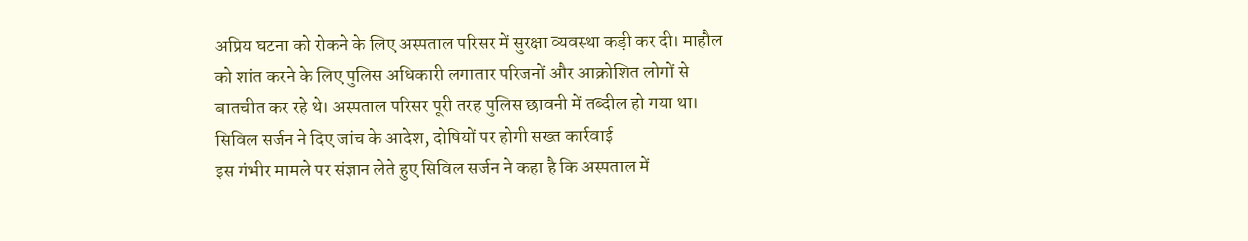अप्रिय घटना को रोकने के लिए अस्पताल परिसर में सुरक्षा व्यवस्था कड़ी कर दी। माहौल को शांत करने के लिए पुलिस अधिकारी लगातार परिजनों और आक्रोशित लोगों से बातचीत कर रहे थे। अस्पताल परिसर पूरी तरह पुलिस छावनी में तब्दील हो गया था।
सिविल सर्जन ने दिए जांच के आदेश, दोषियों पर होगी सख्त कार्रवाई
इस गंभीर मामले पर संज्ञान लेते हुए सिविल सर्जन ने कहा है कि अस्पताल में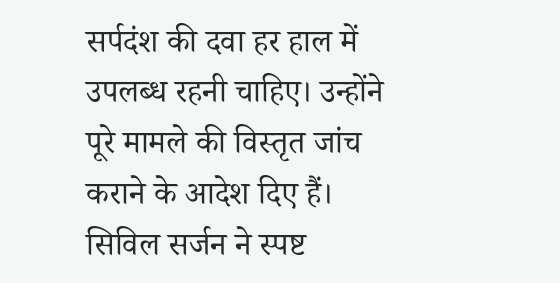सर्पदंश की दवा हर हाल में उपलब्ध रहनी चाहिए। उन्होंने पूरे मामले की विस्तृत जांच कराने के आदेश दिए हैं। सिविल सर्जन ने स्पष्ट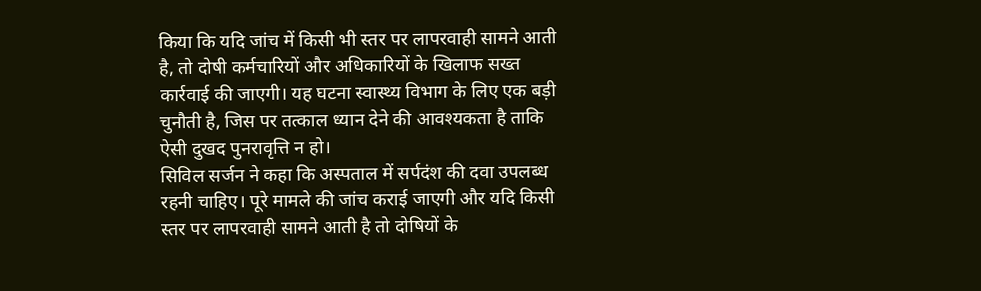किया कि यदि जांच में किसी भी स्तर पर लापरवाही सामने आती है, तो दोषी कर्मचारियों और अधिकारियों के खिलाफ सख्त कार्रवाई की जाएगी। यह घटना स्वास्थ्य विभाग के लिए एक बड़ी चुनौती है, जिस पर तत्काल ध्यान देने की आवश्यकता है ताकि ऐसी दुखद पुनरावृत्ति न हो।
सिविल सर्जन ने कहा कि अस्पताल में सर्पदंश की दवा उपलब्ध रहनी चाहिए। पूरे मामले की जांच कराई जाएगी और यदि किसी स्तर पर लापरवाही सामने आती है तो दोषियों के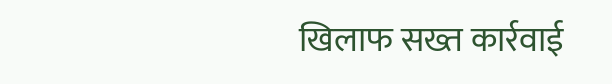खिलाफ सख्त कार्रवाई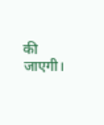की जाएगी।